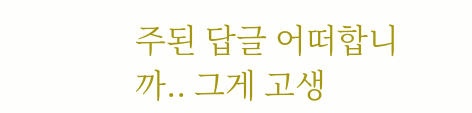주된 답글 어떠합니까.. 그게 고생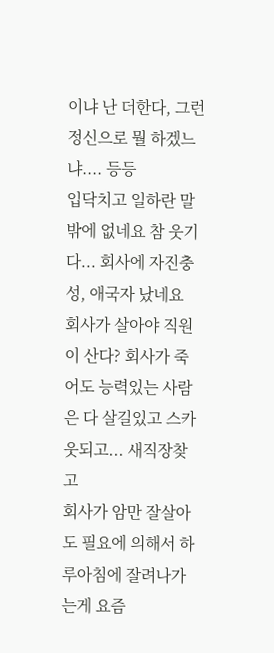이냐 난 더한다, 그런정신으로 뭘 하겠느냐.... 등등
입닥치고 일하란 말밖에 없네요 참 웃기다... 회사에 자진충성, 애국자 났네요
회사가 살아야 직원이 산다? 회사가 죽어도 능력있는 사람은 다 살길있고 스카웃되고... 새직장찾고
회사가 암만 잘살아도 필요에 의해서 하루아침에 잘려나가는게 요즘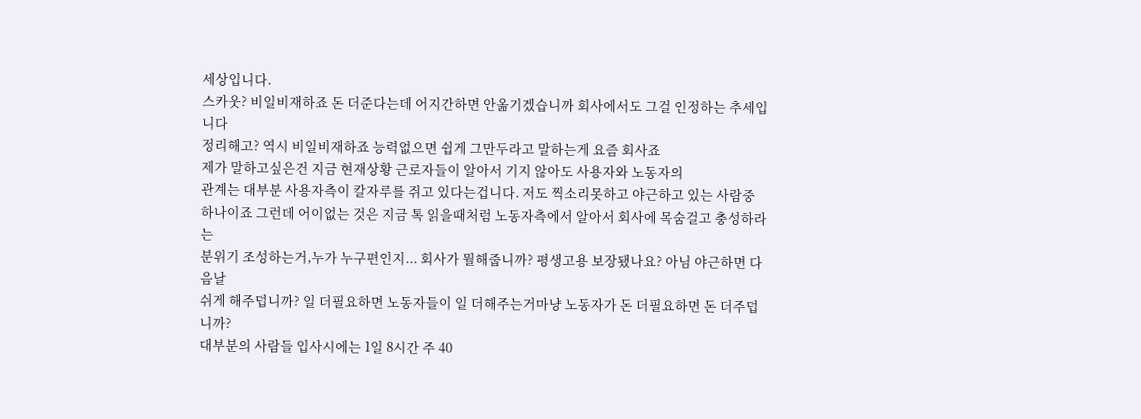세상입니다.
스카웃? 비일비재하죠 돈 더준다는데 어지간하면 안옮기겠습니까 회사에서도 그걸 인정하는 추세입니다
정리해고? 역시 비일비재하죠 능력없으면 쉽게 그만두라고 말하는게 요즘 회사죠
제가 말하고싶은건 지금 현재상황 근로자들이 알아서 기지 않아도 사용자와 노동자의
관계는 대부분 사용자측이 칼자루를 쥐고 있다는겁니다. 저도 찍소리못하고 야근하고 있는 사람중
하나이죠 그런데 어이없는 것은 지금 톡 읽을때처럼 노동자측에서 알아서 회사에 목숨걸고 충성하라는
분위기 조성하는거,누가 누구편인지... 회사가 뭘해줍니까? 평생고용 보장됐나요? 아님 야근하면 다음날
쉬게 해주덥니까? 일 더필요하면 노동자들이 일 더해주는거마냥 노동자가 돈 더필요하면 돈 더주덥니까?
대부분의 사람들 입사시에는 1일 8시간 주 40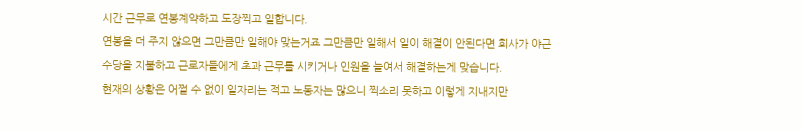시간 근무로 연봉계약하고 도장찍고 일합니다.
연봉을 더 주지 않으면 그만큼만 일해야 맞는거죠 그만큼만 일해서 일이 해결이 안된다면 회사가 야근
수당을 지불하고 근로자들에게 초과 근무를 시키거나 인원을 늘여서 해결하는게 맞습니다.
현재의 상황은 어쩔 수 없이 일자리는 적고 노동자는 많으니 찍소리 못하고 이렇게 지내지만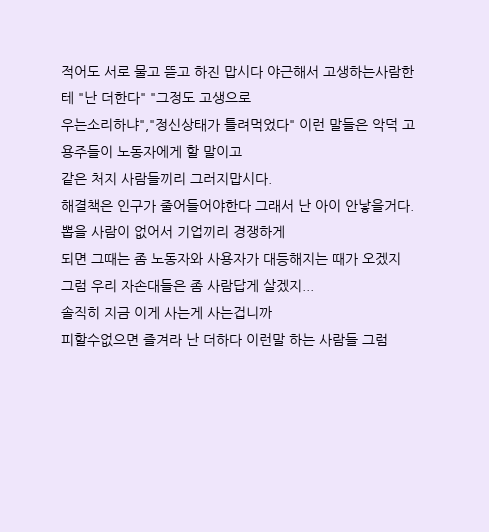적어도 서로 물고 뜯고 하진 맙시다 야근해서 고생하는사람한테 "난 더한다" "그정도 고생으로
우는소리하냐","정신상태가 틀려먹었다" 이런 말들은 악덕 고용주들이 노동자에게 할 말이고
같은 처지 사람들끼리 그러지맙시다.
해결책은 인구가 줄어들어야한다 그래서 난 아이 안낳을거다. 뽑을 사람이 없어서 기업끼리 경쟁하게
되면 그때는 좀 노동자와 사용자가 대등해지는 때가 오겠지 그럼 우리 자손대들은 좀 사람답게 살겠지...
솔직히 지금 이게 사는게 사는겁니까
피할수없으면 즐겨라 난 더하다 이런말 하는 사람들 그럼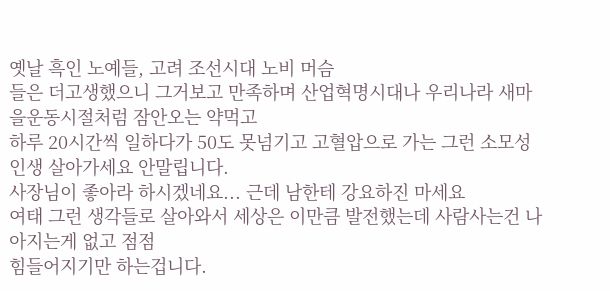옛날 흑인 노예들, 고려 조선시대 노비 머슴
들은 더고생했으니 그거보고 만족하며 산업혁명시대나 우리나라 새마을운동시절처럼 잠안오는 약먹고
하루 20시간씩 일하다가 50도 못넘기고 고혈압으로 가는 그런 소모성 인생 살아가세요 안말립니다.
사장님이 좋아라 하시겠네요... 근데 남한테 강요하진 마세요
여태 그런 생각들로 살아와서 세상은 이만큼 발전했는데 사람사는건 나아지는게 없고 점점
힘들어지기만 하는겁니다.